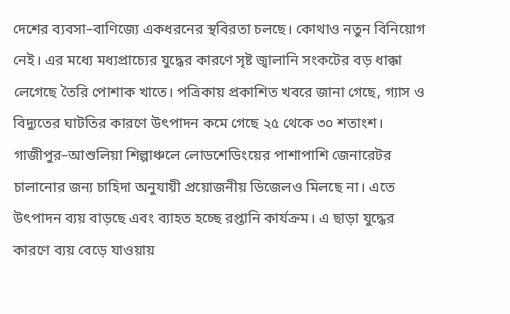দেশের ব্যবসা–বাণিজ্যে একধরনের স্থবিরতা চলছে। কোথাও নতুন বিনিয়োগ নেই। এর মধ্যে মধ্যপ্রাচ্যের যুদ্ধের কারণে সৃষ্ট জ্বালানি সংকটের বড় ধাক্কা লেগেছে তৈরি পোশাক খাতে। পত্রিকায় প্রকাশিত খবরে জানা গেছে, গ্যাস ও বিদ্যুতের ঘাটতির কারণে উৎপাদন কমে গেছে ২৫ থেকে ৩০ শতাংশ। গাজীপুর–আশুলিয়া শিল্পাঞ্চলে লোডশেডিংয়ের পাশাপাশি জেনারেটর চালানোর জন্য চাহিদা অনুযায়ী প্রয়োজনীয় ডিজেলও মিলছে না। এতে উৎপাদন ব্যয় বাড়ছে এবং ব্যাহত হচ্ছে রপ্তানি কার্যক্রম। এ ছাড়া যুদ্ধের কারণে ব্যয় বেড়ে যাওয়ায়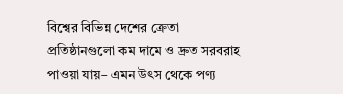বিশ্বের বিভিন্ন দেশের ক্রেতা প্রতিষ্ঠানগুলো কম দামে ও দ্রুত সরবরাহ পাওয়া যায়– এমন উৎস থেকে পণ্য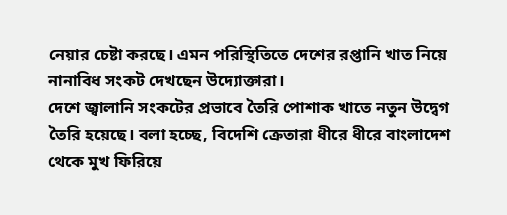নেয়ার চেষ্টা করছে। এমন পরিস্থিতিতে দেশের রপ্তানি খাত নিয়ে নানাবিধ সংকট দেখছেন উদ্যোক্তারা।
দেশে জ্বালানি সংকটের প্রভাবে তৈরি পোশাক খাতে নতুন উদ্বেগ তৈরি হয়েছে। বলা হচ্ছে, বিদেশি ক্রেতারা ধীরে ধীরে বাংলাদেশ থেকে মুখ ফিরিয়ে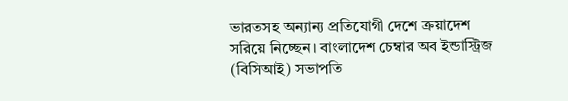ভারতসহ অন্যান্য প্রতিযোগী দেশে ক্রয়াদেশ সরিয়ে নিচ্ছেন। বাংলাদেশ চেম্বার অব ইন্ডাস্ট্রিজ (বিসিআই) সভাপতি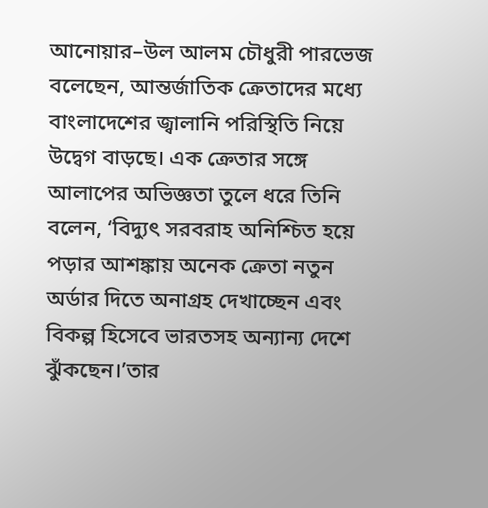আনোয়ার–উল আলম চৌধুরী পারভেজ বলেছেন, আন্তর্জাতিক ক্রেতাদের মধ্যে বাংলাদেশের জ্বালানি পরিস্থিতি নিয়ে উদ্বেগ বাড়ছে। এক ক্রেতার সঙ্গে আলাপের অভিজ্ঞতা তুলে ধরে তিনি বলেন, ‘বিদ্যুৎ সরবরাহ অনিশ্চিত হয়ে পড়ার আশঙ্কায় অনেক ক্রেতা নতুন অর্ডার দিতে অনাগ্রহ দেখাচ্ছেন এবং বিকল্প হিসেবে ভারতসহ অন্যান্য দেশে ঝুঁকছেন।’তার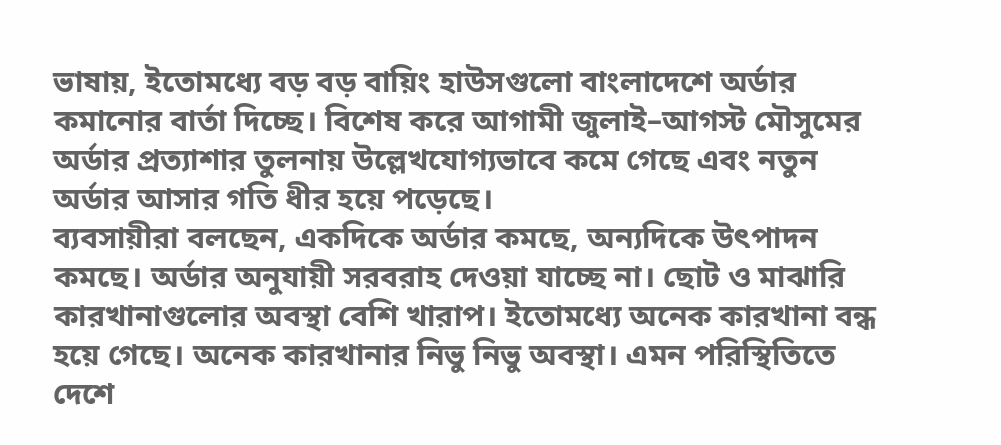ভাষায়, ইতোমধ্যে বড় বড় বায়িং হাউসগুলো বাংলাদেশে অর্ডার কমানোর বার্তা দিচ্ছে। বিশেষ করে আগামী জুলাই–আগস্ট মৌসুমের অর্ডার প্রত্যাশার তুলনায় উল্লেখযোগ্যভাবে কমে গেছে এবং নতুন অর্ডার আসার গতি ধীর হয়ে পড়েছে।
ব্যবসায়ীরা বলছেন, একদিকে অর্ডার কমছে, অন্যদিকে উৎপাদন কমছে। অর্ডার অনুযায়ী সরবরাহ দেওয়া যাচ্ছে না। ছোট ও মাঝারি কারখানাগুলোর অবস্থা বেশি খারাপ। ইতোমধ্যে অনেক কারখানা বন্ধ হয়ে গেছে। অনেক কারখানার নিভু নিভু অবস্থা। এমন পরিস্থিতিতে দেশে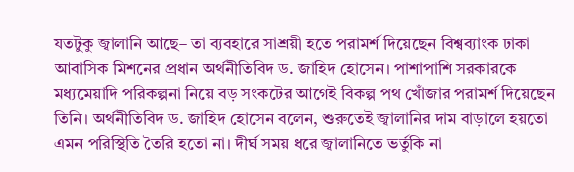যতটুকু জ্বালানি আছে– তা ব্যবহারে সাশ্রয়ী হতে পরামর্শ দিয়েছেন বিশ্বব্যাংক ঢাকা আবাসিক মিশনের প্রধান অর্থনীতিবিদ ড. জাহিদ হোসেন। পাশাপাশি সরকারকে মধ্যমেয়াদি পরিকল্পনা নিয়ে বড় সংকটের আগেই বিকল্প পথ খোঁজার পরামর্শ দিয়েছেন তিনি। অর্থনীতিবিদ ড. জাহিদ হোসেন বলেন, শুরুতেই জ্বালানির দাম বাড়ালে হয়তো এমন পরিস্থিতি তৈরি হতো না। দীর্ঘ সময় ধরে জ্বালানিতে ভর্তুকি না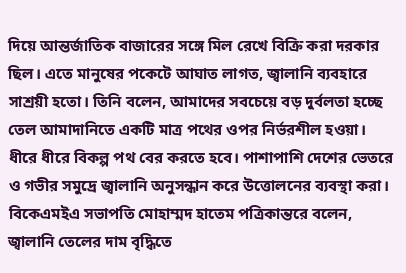দিয়ে আন্তর্জাতিক বাজারের সঙ্গে মিল রেখে বিক্রি করা দরকার ছিল। এতে মানুষের পকেটে আঘাত লাগত, জ্বালানি ব্যবহারে সাশ্রয়ী হতো। তিনি বলেন, আমাদের সবচেয়ে বড় দুর্বলতা হচ্ছে তেল আমাদানিতে একটি মাত্র পথের ওপর নির্ভরশীল হওয়া। ধীরে ধীরে বিকল্প পথ বের করতে হবে। পাশাপাশি দেশের ভেতরে ও গভীর সমুদ্রে জ্বালানি অনুসন্ধান করে উত্তোলনের ব্যবস্থা করা।
বিকেএমইএ সভাপতি মোহাম্মদ হাতেম পত্রিকান্তরে বলেন, জ্বালানি তেলের দাম বৃদ্ধিতে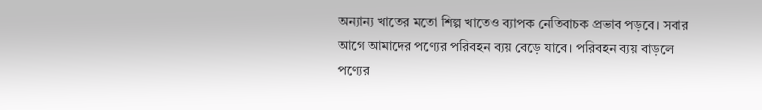অন্যান্য খাতের মতো শিল্প খাতেও ব্যাপক নেতিবাচক প্রভাব পড়বে। সবার আগে আমাদের পণ্যের পরিবহন ব্যয় বেড়ে যাবে। পরিবহন ব্যয় বাড়লে পণ্যের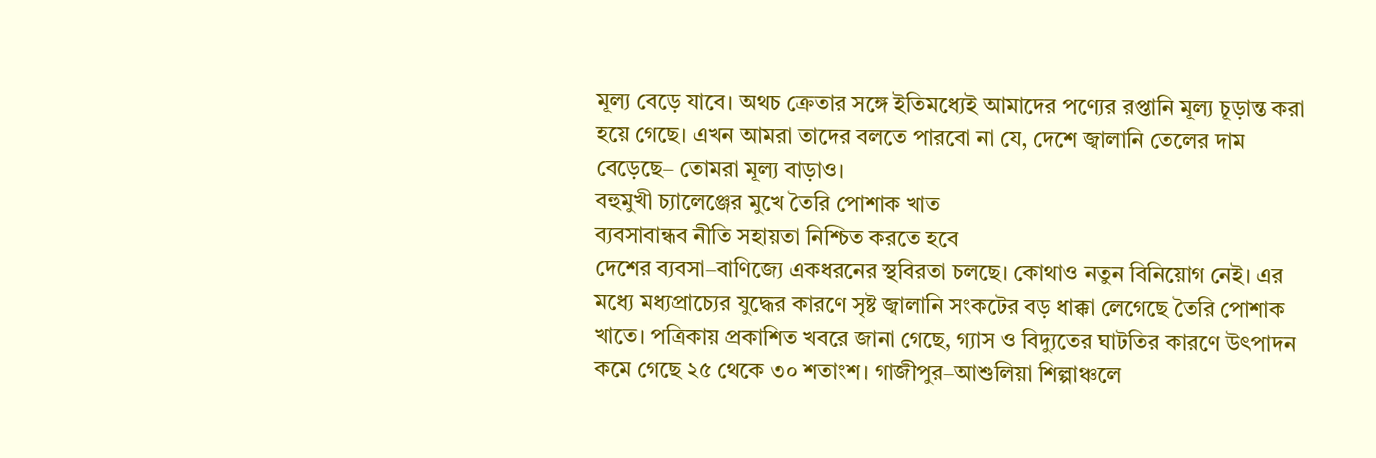মূল্য বেড়ে যাবে। অথচ ক্রেতার সঙ্গে ইতিমধ্যেই আমাদের পণ্যের রপ্তানি মূল্য চূড়ান্ত করা হয়ে গেছে। এখন আমরা তাদের বলতে পারবো না যে, দেশে জ্বালানি তেলের দাম বেড়েছে– তোমরা মূল্য বাড়াও।
বহুমুখী চ্যালেঞ্জের মুখে তৈরি পোশাক খাত
ব্যবসাবান্ধব নীতি সহায়তা নিশ্চিত করতে হবে
দেশের ব্যবসা–বাণিজ্যে একধরনের স্থবিরতা চলছে। কোথাও নতুন বিনিয়োগ নেই। এর মধ্যে মধ্যপ্রাচ্যের যুদ্ধের কারণে সৃষ্ট জ্বালানি সংকটের বড় ধাক্কা লেগেছে তৈরি পোশাক খাতে। পত্রিকায় প্রকাশিত খবরে জানা গেছে, গ্যাস ও বিদ্যুতের ঘাটতির কারণে উৎপাদন কমে গেছে ২৫ থেকে ৩০ শতাংশ। গাজীপুর–আশুলিয়া শিল্পাঞ্চলে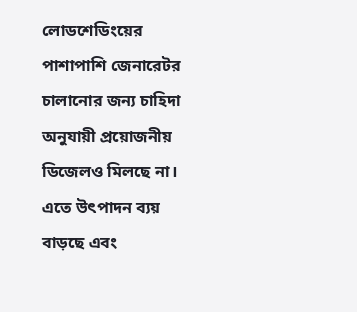লোডশেডিংয়ের পাশাপাশি জেনারেটর চালানোর জন্য চাহিদা অনুযায়ী প্রয়োজনীয় ডিজেলও মিলছে না। এতে উৎপাদন ব্যয় বাড়ছে এবং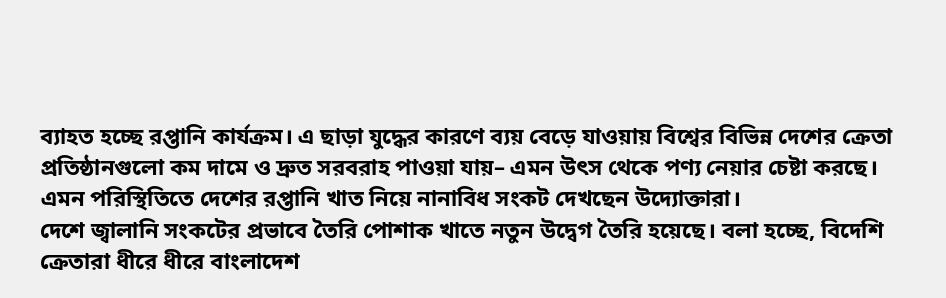ব্যাহত হচ্ছে রপ্তানি কার্যক্রম। এ ছাড়া যুদ্ধের কারণে ব্যয় বেড়ে যাওয়ায় বিশ্বের বিভিন্ন দেশের ক্রেতা প্রতিষ্ঠানগুলো কম দামে ও দ্রুত সরবরাহ পাওয়া যায়– এমন উৎস থেকে পণ্য নেয়ার চেষ্টা করছে। এমন পরিস্থিতিতে দেশের রপ্তানি খাত নিয়ে নানাবিধ সংকট দেখছেন উদ্যোক্তারা।
দেশে জ্বালানি সংকটের প্রভাবে তৈরি পোশাক খাতে নতুন উদ্বেগ তৈরি হয়েছে। বলা হচ্ছে, বিদেশি ক্রেতারা ধীরে ধীরে বাংলাদেশ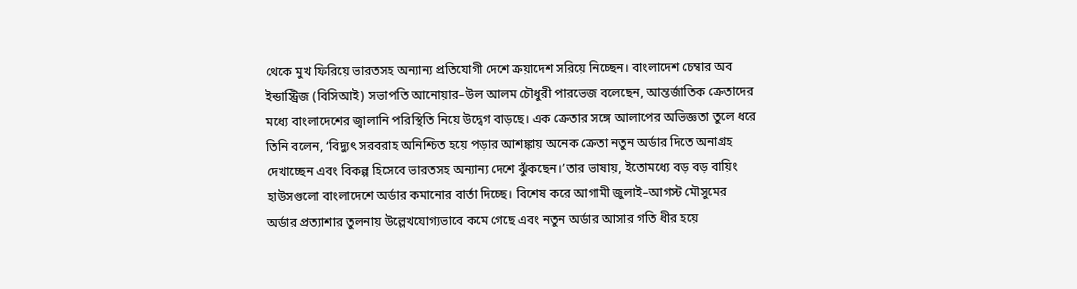থেকে মুখ ফিরিয়ে ভারতসহ অন্যান্য প্রতিযোগী দেশে ক্রয়াদেশ সরিয়ে নিচ্ছেন। বাংলাদেশ চেম্বার অব ইন্ডাস্ট্রিজ (বিসিআই) সভাপতি আনোয়ার–উল আলম চৌধুরী পারভেজ বলেছেন, আন্তর্জাতিক ক্রেতাদের মধ্যে বাংলাদেশের জ্বালানি পরিস্থিতি নিয়ে উদ্বেগ বাড়ছে। এক ক্রেতার সঙ্গে আলাপের অভিজ্ঞতা তুলে ধরে তিনি বলেন, ‘বিদ্যুৎ সরবরাহ অনিশ্চিত হয়ে পড়ার আশঙ্কায় অনেক ক্রেতা নতুন অর্ডার দিতে অনাগ্রহ দেখাচ্ছেন এবং বিকল্প হিসেবে ভারতসহ অন্যান্য দেশে ঝুঁকছেন।’তার ভাষায়, ইতোমধ্যে বড় বড় বায়িং হাউসগুলো বাংলাদেশে অর্ডার কমানোর বার্তা দিচ্ছে। বিশেষ করে আগামী জুলাই–আগস্ট মৌসুমের অর্ডার প্রত্যাশার তুলনায় উল্লেখযোগ্যভাবে কমে গেছে এবং নতুন অর্ডার আসার গতি ধীর হয়ে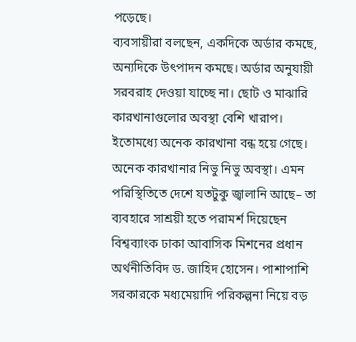পড়েছে।
ব্যবসায়ীরা বলছেন, একদিকে অর্ডার কমছে, অন্যদিকে উৎপাদন কমছে। অর্ডার অনুযায়ী সরবরাহ দেওয়া যাচ্ছে না। ছোট ও মাঝারি কারখানাগুলোর অবস্থা বেশি খারাপ। ইতোমধ্যে অনেক কারখানা বন্ধ হয়ে গেছে। অনেক কারখানার নিভু নিভু অবস্থা। এমন পরিস্থিতিতে দেশে যতটুকু জ্বালানি আছে– তা ব্যবহারে সাশ্রয়ী হতে পরামর্শ দিয়েছেন বিশ্বব্যাংক ঢাকা আবাসিক মিশনের প্রধান অর্থনীতিবিদ ড. জাহিদ হোসেন। পাশাপাশি সরকারকে মধ্যমেয়াদি পরিকল্পনা নিয়ে বড়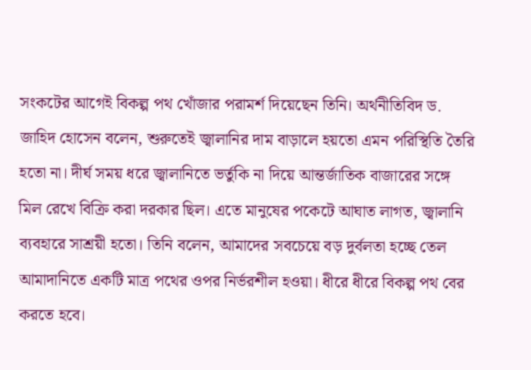সংকটের আগেই বিকল্প পথ খোঁজার পরামর্শ দিয়েছেন তিনি। অর্থনীতিবিদ ড. জাহিদ হোসেন বলেন, শুরুতেই জ্বালানির দাম বাড়ালে হয়তো এমন পরিস্থিতি তৈরি হতো না। দীর্ঘ সময় ধরে জ্বালানিতে ভর্তুকি না দিয়ে আন্তর্জাতিক বাজারের সঙ্গে মিল রেখে বিক্রি করা দরকার ছিল। এতে মানুষের পকেটে আঘাত লাগত, জ্বালানি ব্যবহারে সাশ্রয়ী হতো। তিনি বলেন, আমাদের সবচেয়ে বড় দুর্বলতা হচ্ছে তেল আমাদানিতে একটি মাত্র পথের ওপর নির্ভরশীল হওয়া। ধীরে ধীরে বিকল্প পথ বের করতে হবে।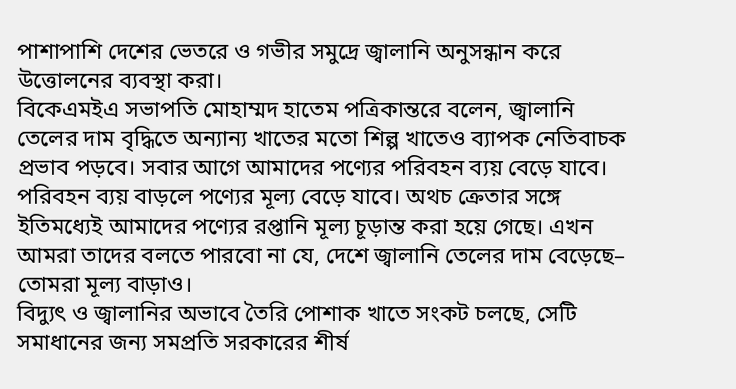পাশাপাশি দেশের ভেতরে ও গভীর সমুদ্রে জ্বালানি অনুসন্ধান করে উত্তোলনের ব্যবস্থা করা।
বিকেএমইএ সভাপতি মোহাম্মদ হাতেম পত্রিকান্তরে বলেন, জ্বালানি তেলের দাম বৃদ্ধিতে অন্যান্য খাতের মতো শিল্প খাতেও ব্যাপক নেতিবাচক প্রভাব পড়বে। সবার আগে আমাদের পণ্যের পরিবহন ব্যয় বেড়ে যাবে। পরিবহন ব্যয় বাড়লে পণ্যের মূল্য বেড়ে যাবে। অথচ ক্রেতার সঙ্গে ইতিমধ্যেই আমাদের পণ্যের রপ্তানি মূল্য চূড়ান্ত করা হয়ে গেছে। এখন আমরা তাদের বলতে পারবো না যে, দেশে জ্বালানি তেলের দাম বেড়েছে– তোমরা মূল্য বাড়াও।
বিদ্যুৎ ও জ্বালানির অভাবে তৈরি পোশাক খাতে সংকট চলছে, সেটি সমাধানের জন্য সমপ্রতি সরকারের শীর্ষ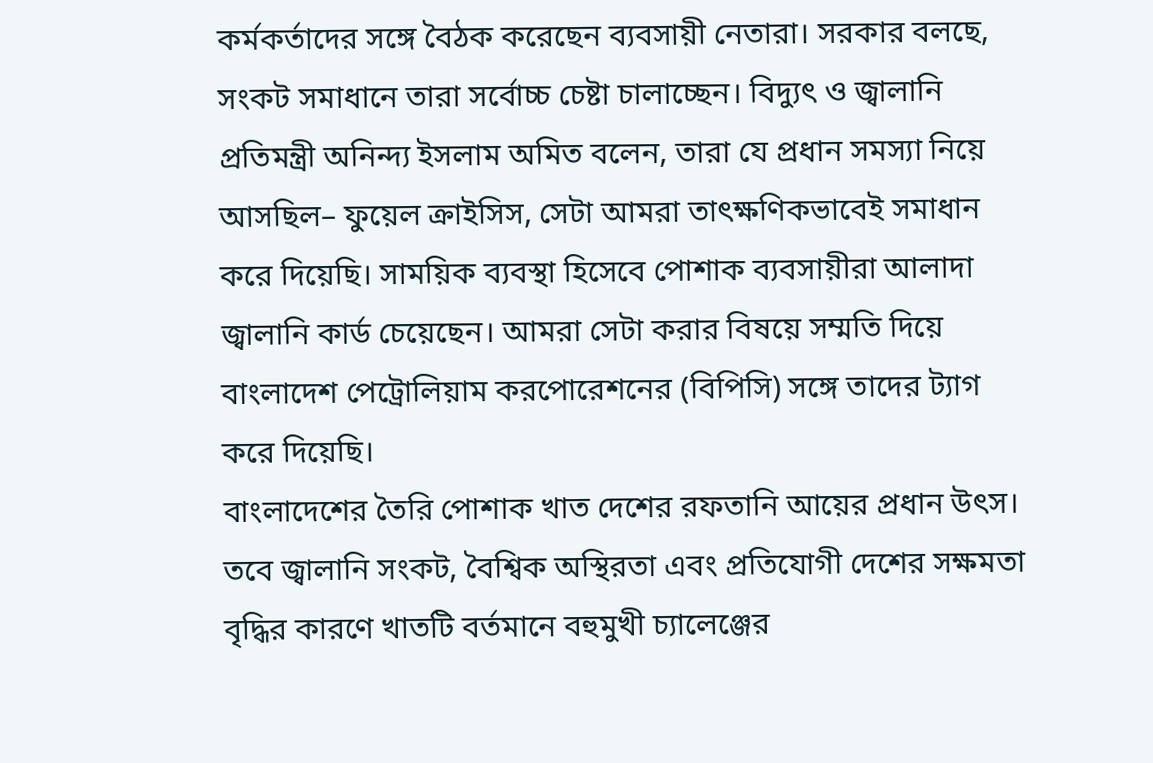কর্মকর্তাদের সঙ্গে বৈঠক করেছেন ব্যবসায়ী নেতারা। সরকার বলছে, সংকট সমাধানে তারা সর্বোচ্চ চেষ্টা চালাচ্ছেন। বিদ্যুৎ ও জ্বালানি প্রতিমন্ত্রী অনিন্দ্য ইসলাম অমিত বলেন, তারা যে প্রধান সমস্যা নিয়ে আসছিল– ফুয়েল ক্রাইসিস, সেটা আমরা তাৎক্ষণিকভাবেই সমাধান করে দিয়েছি। সাময়িক ব্যবস্থা হিসেবে পোশাক ব্যবসায়ীরা আলাদা জ্বালানি কার্ড চেয়েছেন। আমরা সেটা করার বিষয়ে সম্মতি দিয়ে বাংলাদেশ পেট্রোলিয়াম করপোরেশনের (বিপিসি) সঙ্গে তাদের ট্যাগ করে দিয়েছি।
বাংলাদেশের তৈরি পোশাক খাত দেশের রফতানি আয়ের প্রধান উৎস। তবে জ্বালানি সংকট, বৈশ্বিক অস্থিরতা এবং প্রতিযোগী দেশের সক্ষমতা বৃদ্ধির কারণে খাতটি বর্তমানে বহুমুখী চ্যালেঞ্জের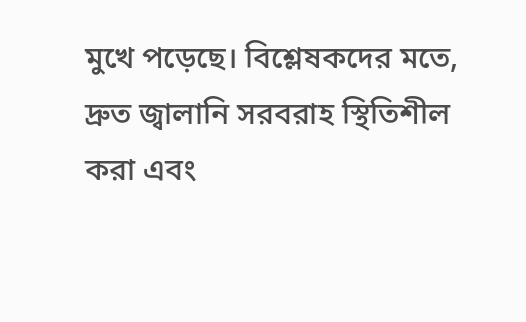মুখে পড়েছে। বিশ্লেষকদের মতে, দ্রুত জ্বালানি সরবরাহ স্থিতিশীল করা এবং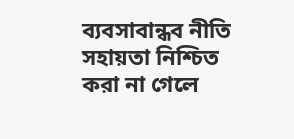ব্যবসাবান্ধব নীতি সহায়তা নিশ্চিত করা না গেলে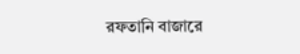রফতানি বাজারে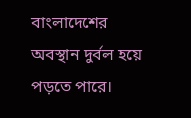বাংলাদেশের অবস্থান দুর্বল হয়ে পড়তে পারে।